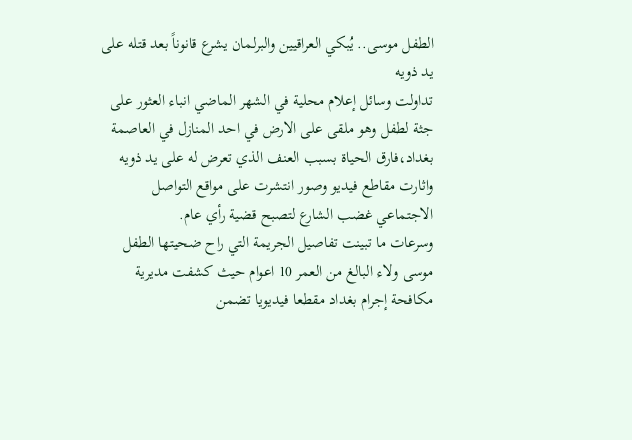الطفل موسى.. يُبكي العراقيين والبرلمان يشرع قانوناً بعد قتله على يد ذويه
تداولت وسائل إعلام محلية في الشهر الماضي انباء العثور على جثة لطفل وهو ملقى على الارض في احد المنازل في العاصمة بغداد،فارق الحياة بسبب العنف الذي تعرض له على يد ذويه واثارت مقاطع فيديو وصور انتشرت على مواقع التواصل الاجتماعي غضب الشارع لتصبح قضية رأي عام.
وسرعات ما تبينت تفاصيل الجريمة التي راح ضحيتها الطفل موسى ولاء البالغ من العمر 10 اعوام حيث كشفت مديرية مكافحة إجرام بغداد مقطعا فيديويا تضمن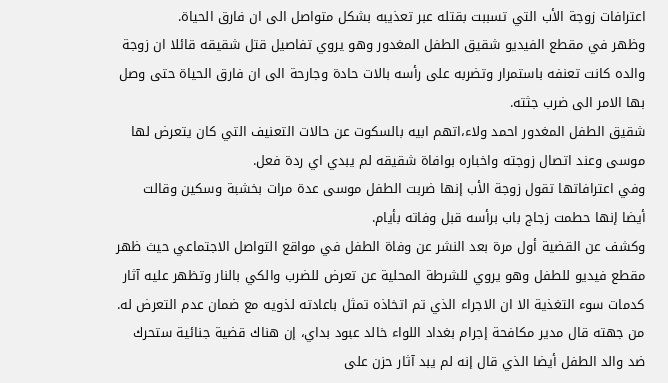اعترافات زوجة الأب التي تسببت بقتله عبر تعذيبه بشكل متواصل الى ان فارق الحياة.
وظهر في مقطع الفيديو شقيق الطفل المغدور وهو يروي تفاصيل قتل شقيقه قائلا ان زوجة والده كانت تعنفه باستمرار وتضربه على رأسه بالات حادة وجارحة الى ان فارق الحياة حتى وصل بها الامر الى ضرب جثته.
شقيق الطفل المغدور احمد ولاء،اتهم ابيه بالسكوت عن حالات التعنيف التي كان يتعرض لها موسى وعند اتصال زوجته واخباره بوافاة شقيقه لم يبدي اي ردة فعل.
وفي اعترافاتها تقول زوجة الأب إنها ضربت الطفل موسى عدة مرات بخشبة وسكين وقالت أيضا إنها حطمت زجاج باب برأسه قبل وفاته بأيام.
وكشف عن القضية أول مرة بعد النشر عن وفاة الطفل في مواقع التواصل الاجتماعي حيث ظهر مقطع فيديو للطفل وهو يروي للشرطة المحلية عن تعرض للضرب والكي بالنار وتظهر عليه آثار كدمات سوء التغذية الا ان الاجراء الذي تم اتخاذه تمثل باعادته لذويه مع ضمان عدم التعرض له.
من جهته قال مدير مكافحة إجرام بغداد اللواء خالد عبود بداي، إن هناك قضية جنائية ستحرك ضد والد الطفل أيضا الذي قال إنه لم يبد آثار حزن على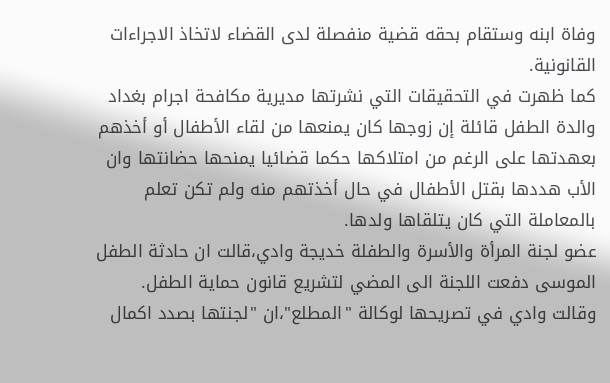وفاة ابنه وستقام بحقه قضية منفصلة لدى القضاء لاتخاذ الاجراءات القانونية.
كما ظهرت في التحقيقات التي نشرتها مديرية مكافحة اجرام بغداد والدة الطفل قائلة إن زوجها كان يمنعها من لقاء الأطفال أو أخذهم بعهدتها على الرغم من امتلاكها حكما قضائيا يمنحها حضانتها وان الأب هددها بقتل الأطفال في حال أخذتهم منه ولم تكن تعلم بالمعاملة التي كان يتلقاها ولدها.
عضو لجنة المرأة والأسرة والطفلة خديجة وادي،قالت ان حادثة الطفل الموسى دفعت اللجنة الى المضي لتشريع قانون حماية الطفل.
وقالت وادي في تصريحها لوكالة "المطلع"،ان "لجنتها بصدد اكمال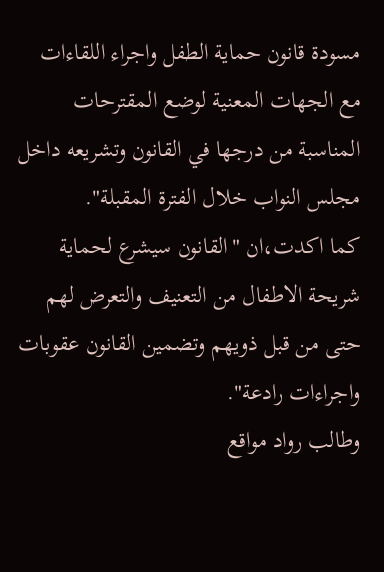مسودة قانون حماية الطفل واجراء اللقاءات مع الجهات المعنية لوضع المقترحات المناسبة من درجها في القانون وتشريعه داخل مجلس النواب خلال الفترة المقبلة".
كما اكدت،ان "القانون سيشرع لحماية شريحة الاطفال من التعنيف والتعرض لهم حتى من قبل ذويهم وتضمين القانون عقوبات واجراءات رادعة".
وطالب رواد مواقع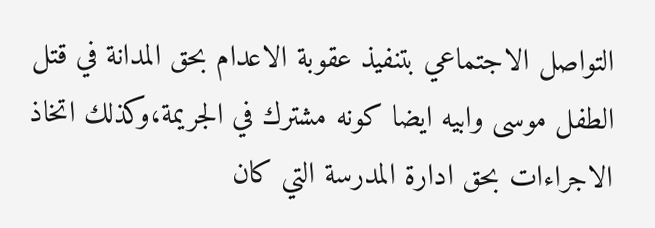التواصل الاجتماعي بتنفيذ عقوبة الاعدام بحق المدانة في قتل الطفل موسى وابيه ايضا كونه مشترك في الجريمة،وكذلك اتخاذ الاجراءات بحق ادارة المدرسة التي كان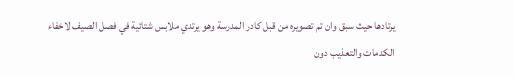يرتادها حيث سبق وان تم تصويره من قبل كادر المدرسة وهو يرتدي ملابس شتائية في فصل الصيف لاخفاء الكدمات والتعذيب دون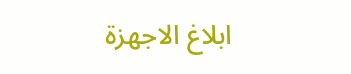ابلاغ الاجهزة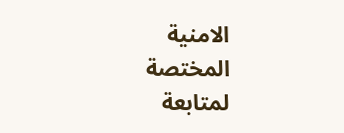الامنية المختصة لمتابعة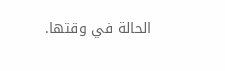الحالة في وقتها.